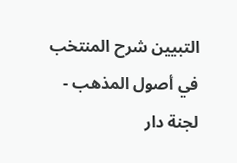التبيين شرح المنتخب في أصول المذهب - لجنة دار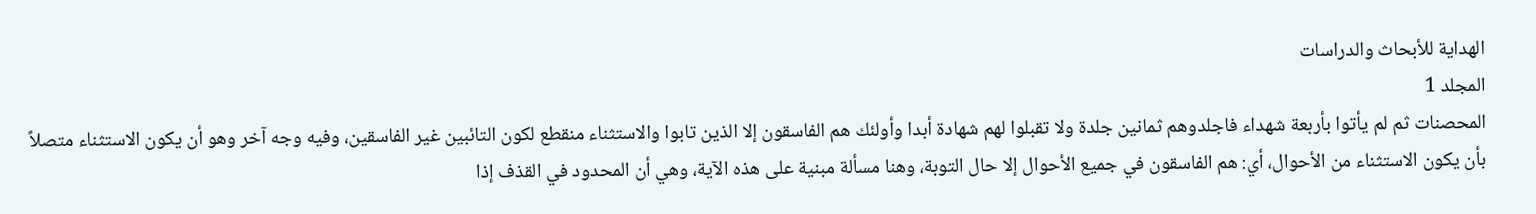الهداية للأبحاث والدراسات
المجلد 1
المحصنات ثم لم يأتوا بأربعة شهداء فاجلدوهم ثمانين جلدة ولا تقبلوا لهم شهادة أبدا وأولئك هم الفاسقون إلا الذين تابوا والاستثناء منقطع لكون التائبين غير الفاسقين، وفيه وجه آخر وهو أن يكون الاستثناء متصلاً بأن يكون الاستثناء من الأحوال، أي: هم الفاسقون في جميع الأحوال إلا حال التوبة، وهنا مسألة مبنية على هذه الآية، وهي أن المحدود في القذف إذا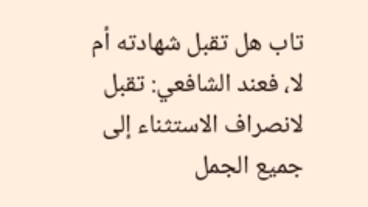تاب هل تقبل شهادته أم لا، فعند الشافعي: تقبل لانصراف الاستثناء إلى جميع الجمل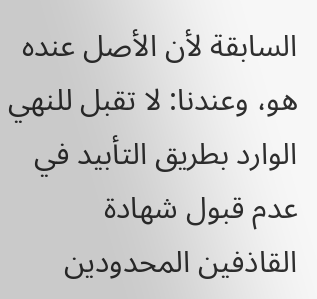السابقة لأن الأصل عنده هو، وعندنا: لا تقبل للنهي الوارد بطريق التأبيد في عدم قبول شهادة القاذفين المحدودين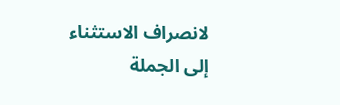لانصراف الاستثناء إلى الجملة